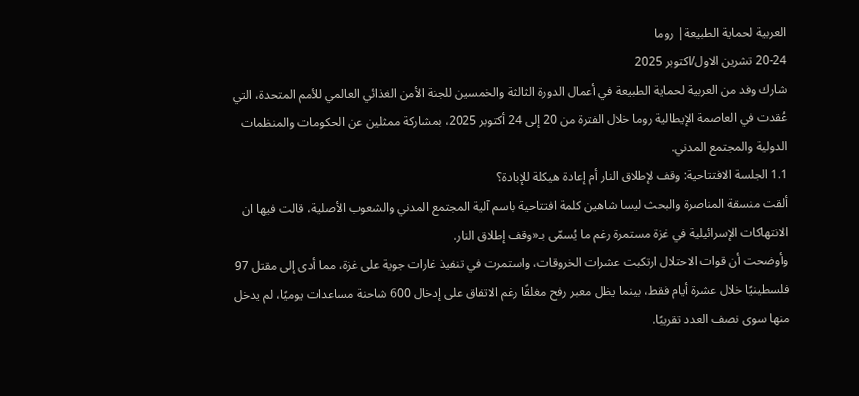العربية لحماية الطبيعة| روما
20-24 تشرين الاول/اكتوبر 2025
شارك وفد من العربية لحماية الطبيعة في أعمال الدورة الثالثة والخمسين للجنة الأمن الغذائي العالمي للأمم المتحدة، التي عُقدت في العاصمة الإيطالية روما خلال الفترة من 20 إلى 24 أكتوبر 2025، بمشاركة ممثلين عن الحكومات والمنظمات الدولية والمجتمع المدني.
1.1 الجلسة الافتتاحية: وقف لإطلاق النار أم إعادة هيكلة للإبادة؟
ألقت منسقة المناصرة والبحث ليسا شاهين كلمة افتتاحية باسم آلية المجتمع المدني والشعوب الأصلية، قالت فيها ان الانتهاكات الإسرائيلية في غزة مستمرة رغم ما يُسمّى بـ«وقف إطلاق النار.
وأوضحت أن قوات الاحتلال ارتكبت عشرات الخروقات، واستمرت في تنفيذ غارات جوية على غزة، مما أدى إلى مقتل 97 فلسطينيًا خلال عشرة أيام فقط، بينما يظل معبر رفح مغلقًا رغم الاتفاق على إدخال 600 شاحنة مساعدات يوميًا، لم يدخل منها سوى نصف العدد تقريبًا.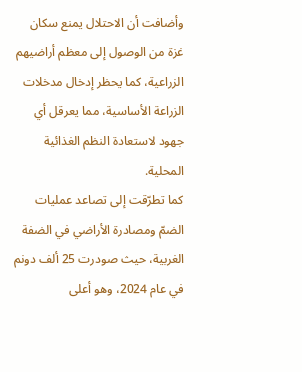وأضافت أن الاحتلال يمنع سكان غزة من الوصول إلى معظم أراضيهم الزراعية، كما يحظر إدخال مدخلات الزراعة الأساسية، مما يعرقل أي جهود لاستعادة النظم الغذائية المحلية.
كما تطرّقت إلى تصاعد عمليات الضمّ ومصادرة الأراضي في الضفة الغربية، حيث صودرت 25 ألف دونم في عام 2024، وهو أعلى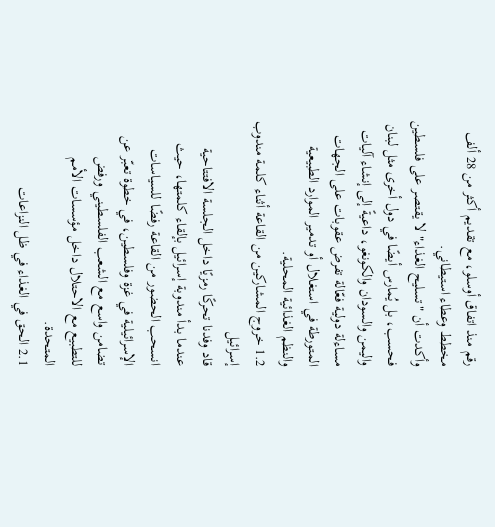رقم منذ اتفاق أوسلو، مع تقديم أكثر من 28 ألف مخطط وعطاء استيطاني.
وأكدت أن "تسليح الغذاء" لا يقتصر على فلسطين فحسب، بل يُمارس أيضًا في دول أخرى مثل لبنان واليمن والسودان والكونغو، داعيةً إلى إنشاء آليات مساءلة دولية فعّالة تفرض عقوبات على الجهات المتورطة في استغلال أو تدمير الموارد الطبيعية والنظم الغذائية المحلية.
1.2 خروج المشاركين من القاعة أثناء كلمة مندوب إسرائيل
قاد وفدنا تحركًا رمزيًا داخل الجلسة الافتتاحية عندما بدأ مندوبة إسرائيل بإلقاء كلمتها، حيث انسحب الحضور من القاعة رفضًا للسياسات الإسرائيلية في غزة وفلسطين، في خطوة تعبّر عن تضامن واسع مع الشعب الفلسطيني ورفض للتطبيع مع الاحتلال داخل مؤسسات الأمم المتحدة.
2.1 الحق في الغذاء في ظل النزاعات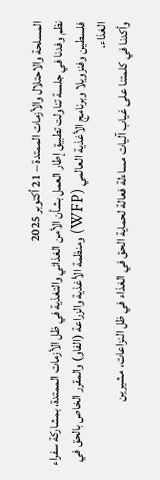المسلحة والاحتلال والأزمات الممتدة – 21 أكتوبر 2025
نظم وفدنا في جلسة تناولت تطبيق إطار العمل بشأن الأمن الغذائي والتغذية في ظل الأزمات الممتدة، بمشاركة سفراء فلسطين وفنزويلا وبرنامج الأغذية العالمي (WFP) ومنظمة الأغذية والزراعة (الفاو) والمقرر الخاص بالحق في الغذاء.
وأكدنا في كلمتنا على غياب آليات مساءلة فعالة لحماية الحق في الغذاء في ظل النزاعات، مشيرين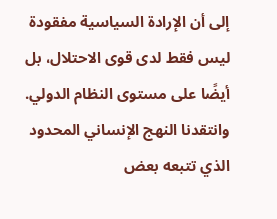إلى أن الإرادة السياسية مفقودة ليس فقط لدى قوى الاحتلال، بل أيضًا على مستوى النظام الدولي.
وانتقدنا النهج الإنساني المحدود الذي تتبعه بعض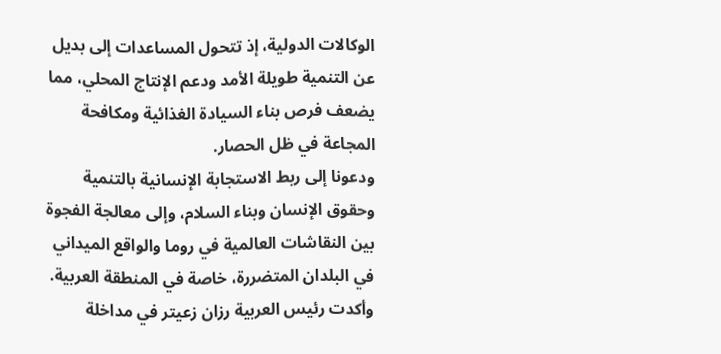الوكالات الدولية، إذ تتحول المساعدات إلى بديل عن التنمية طويلة الأمد ودعم الإنتاج المحلي، مما يضعف فرص بناء السيادة الغذائية ومكافحة المجاعة في ظل الحصار.
ودعونا إلى ربط الاستجابة الإنسانية بالتنمية وحقوق الإنسان وبناء السلام، وإلى معالجة الفجوة بين النقاشات العالمية في روما والواقع الميداني في البلدان المتضررة، خاصة في المنطقة العربية.
وأكدت رئيس العربية رزان زعيتر في مداخلة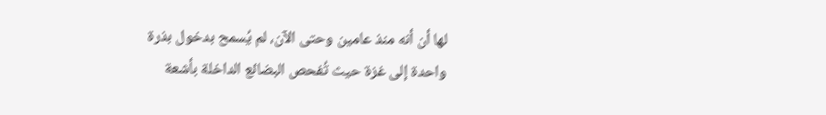لها أن أنه منذ عامين وحتى الآن، لم يُسمح بدخول بذرة واحدة إلى غزة حيث تُفحص البضائع الداخلة بأشعة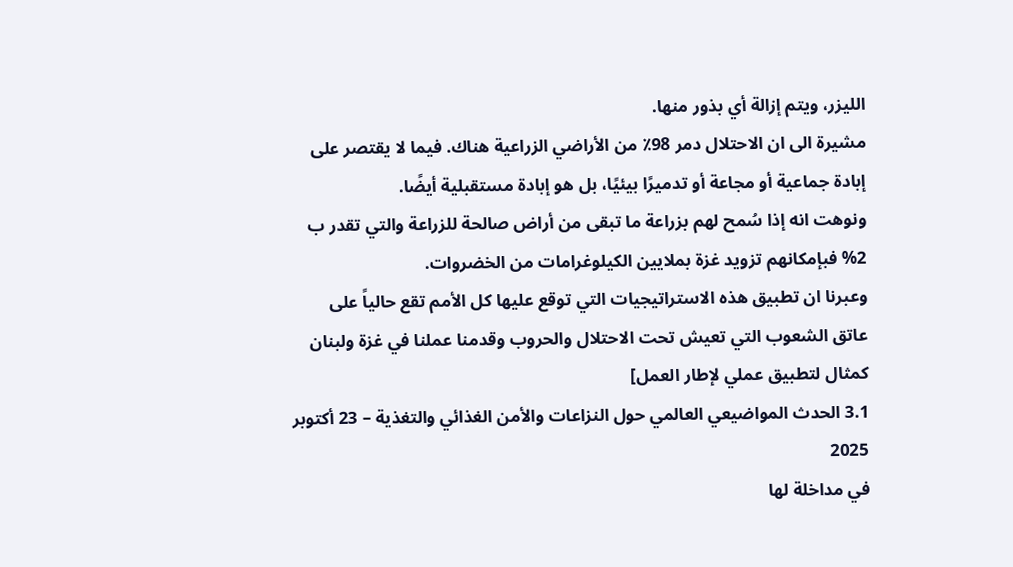الليزر، ويتم إزالة أي بذور منها.
مشيرة الى ان الاحتلال دمر 98٪ من الأراضي الزراعية هناك. فيما لا يقتصر على إبادة جماعية أو مجاعة أو تدميرًا بيئيًا، بل هو إبادة مستقبلية أيضًا.
ونوهت انه إذا سُمح لهم بزراعة ما تبقى من أراض صالحة للزراعة والتي تقدر ب 2% فبإمكانهم تزويد غزة بملايين الكيلوغرامات من الخضروات.
وعبرنا ان تطبيق هذه الاستراتيجيات التي توقع عليها كل الأمم تقع حالياً على عاتق الشعوب التي تعيش تحت الاحتلال والحروب وقدمنا عملنا في غزة ولبنان كمثال لتطبيق عملي لإطار العمل]
3.1 الحدث المواضيعي العالمي حول النزاعات والأمن الغذائي والتغذية – 23 أكتوبر 2025
في مداخلة لها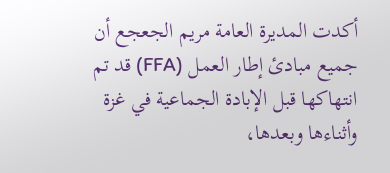أكدت المديرة العامة مريم الجعجع أن جميع مبادئ إطار العمل (FFA) قد تم انتهاكها قبل الإبادة الجماعية في غزة وأثناءها وبعدها،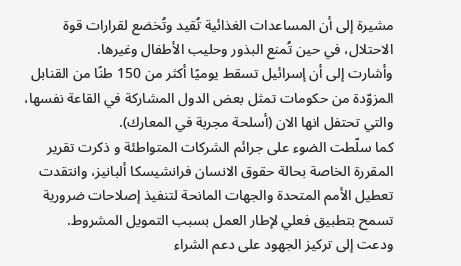مشيرة إلى أن المساعدات الغذائية تُقيد وتُخضع لقرارات قوة الاحتلال، في حين تُمنع البذور وحليب الأطفال وغيرها.
وأشارت إلى أن إسرائيل تسقط يوميًا أكثر من 150 طنًا من القنابل المزوّدة من حكومات تمثل بعض الدول المشاركة في القاعة نفسها، والتي تحتفل انها الان (أسلحة مجربة في المعارك).
كما سلّطت الضوء على جرائم الشركات المتواطئة و ذكرت تقرير المقررة الخاصة بحالة حقوق الانسان فرانشيسكا ألبانيز، وانتقدت تعطيل الأمم المتحدة والجهات المانحة لتنفيذ إصلاحات ضرورية تسمح بتطبيق فعلي لإطار العمل بسبب التمويل المشروط.
ودعت إلى تركيز الجهود على دعم الشراء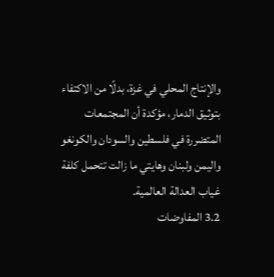والإنتاج المحلي في غزة، بدلًا من الاكتفاء بتوثيق الدمار، مؤكدة أن المجتمعات المتضررة في فلسطين والسودان والكونغو واليمن ولبنان وهايتي ما زالت تتحمل كلفة غياب العدالة العالمية.
3.2 المفاوضات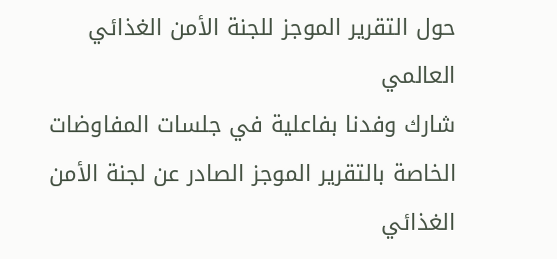حول التقرير الموجز للجنة الأمن الغذائي العالمي
شارك وفدنا بفاعلية في جلسات المفاوضات الخاصة بالتقرير الموجز الصادر عن لجنة الأمن الغذائي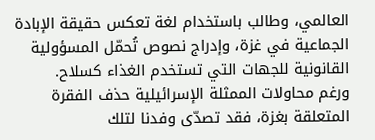العالمي، وطالب باستخدام لغة تعكس حقيقة الإبادة الجماعية في غزة، وإدراج نصوص تُحمّل المسؤولية القانونية للجهات التي تستخدم الغذاء كسلاح.
ورغم محاولات الممثلة الإسرائيلية حذف الفقرة المتعلقة بغزة، فقد تصدّى وفدنا لتلك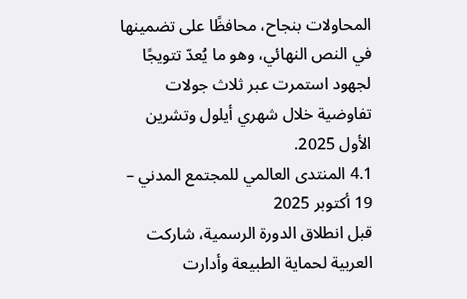المحاولات بنجاح، محافظًا على تضمينها في النص النهائي، وهو ما يُعدّ تتويجًا لجهود استمرت عبر ثلاث جولات تفاوضية خلال شهري أيلول وتشرين الأول 2025.
4.1 المنتدى العالمي للمجتمع المدني – 19 أكتوبر 2025
قبل انطلاق الدورة الرسمية، شاركت العربية لحماية الطبيعة وأدارت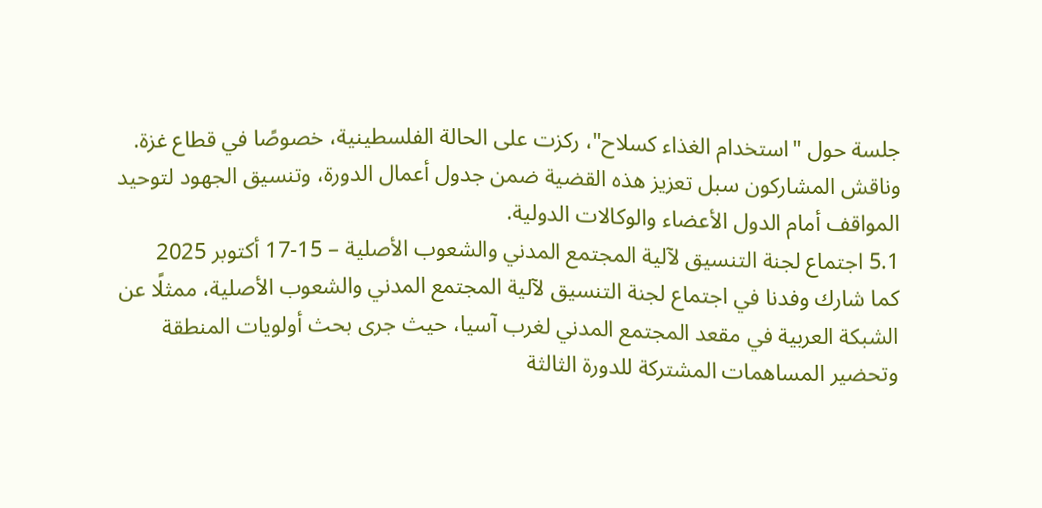جلسة حول "استخدام الغذاء كسلاح"، ركزت على الحالة الفلسطينية، خصوصًا في قطاع غزة.
وناقش المشاركون سبل تعزيز هذه القضية ضمن جدول أعمال الدورة، وتنسيق الجهود لتوحيد المواقف أمام الدول الأعضاء والوكالات الدولية.
5.1 اجتماع لجنة التنسيق لآلية المجتمع المدني والشعوب الأصلية – 15-17 أكتوبر 2025
كما شارك وفدنا في اجتماع لجنة التنسيق لآلية المجتمع المدني والشعوب الأصلية، ممثلًا عن الشبكة العربية في مقعد المجتمع المدني لغرب آسيا، حيث جرى بحث أولويات المنطقة وتحضير المساهمات المشتركة للدورة الثالثة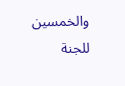والخمسين للجنة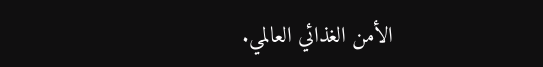الأمن الغذائي العالمي.